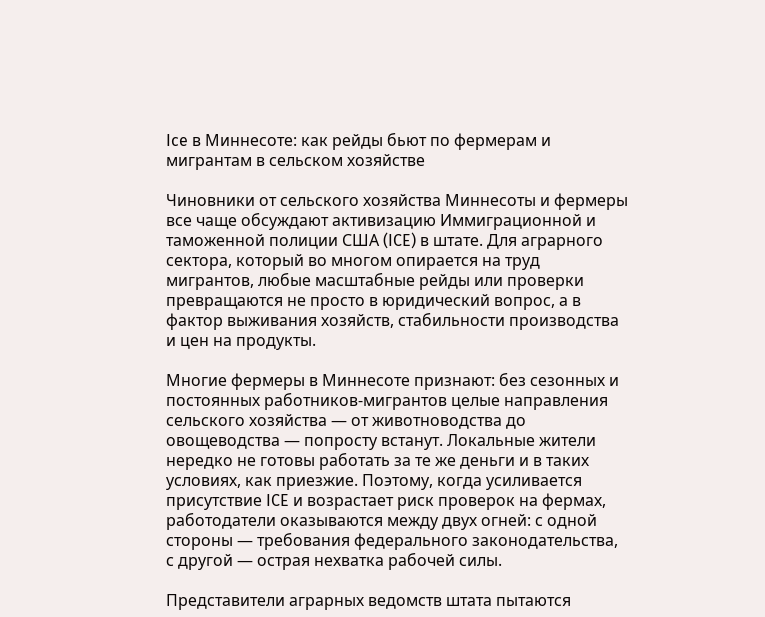Ice в Миннесоте: как рейды бьют по фермерам и мигрантам в сельском хозяйстве

Чиновники от сельского хозяйства Миннесоты и фермеры все чаще обсуждают активизацию Иммиграционной и таможенной полиции США (ICE) в штате. Для аграрного сектора, который во многом опирается на труд мигрантов, любые масштабные рейды или проверки превращаются не просто в юридический вопрос, а в фактор выживания хозяйств, стабильности производства и цен на продукты.

Многие фермеры в Миннесоте признают: без сезонных и постоянных работников-мигрантов целые направления сельского хозяйства — от животноводства до овощеводства — попросту встанут. Локальные жители нередко не готовы работать за те же деньги и в таких условиях, как приезжие. Поэтому, когда усиливается присутствие ICE и возрастает риск проверок на фермах, работодатели оказываются между двух огней: с одной стороны — требования федерального законодательства, с другой — острая нехватка рабочей силы.

Представители аграрных ведомств штата пытаются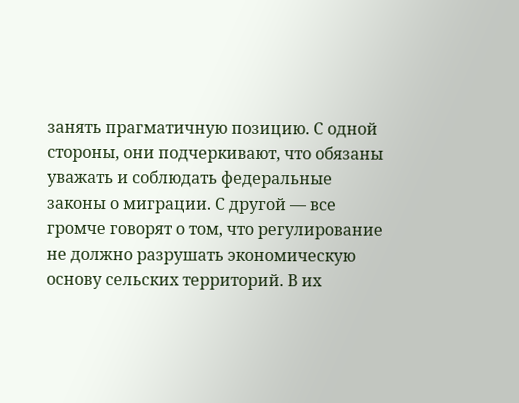занять прагматичную позицию. С одной стороны, они подчеркивают, что обязаны уважать и соблюдать федеральные законы о миграции. С другой — все громче говорят о том, что регулирование не должно разрушать экономическую основу сельских территорий. В их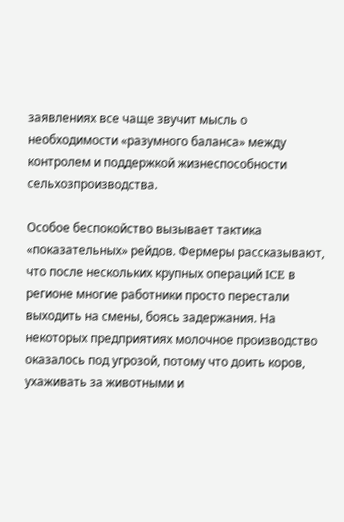заявлениях все чаще звучит мысль о необходимости «разумного баланса» между контролем и поддержкой жизнеспособности сельхозпроизводства.

Особое беспокойство вызывает тактика «показательных» рейдов. Фермеры рассказывают, что после нескольких крупных операций ICE в регионе многие работники просто перестали выходить на смены, боясь задержания. На некоторых предприятиях молочное производство оказалось под угрозой, потому что доить коров, ухаживать за животными и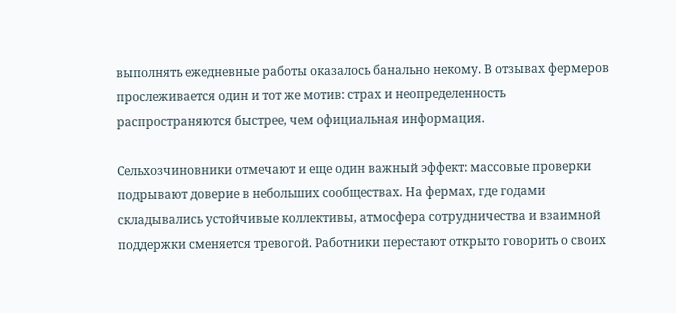выполнять ежедневные работы оказалось банально некому. В отзывах фермеров прослеживается один и тот же мотив: страх и неопределенность распространяются быстрее, чем официальная информация.

Сельхозчиновники отмечают и еще один важный эффект: массовые проверки подрывают доверие в небольших сообществах. На фермах, где годами складывались устойчивые коллективы, атмосфера сотрудничества и взаимной поддержки сменяется тревогой. Работники перестают открыто говорить о своих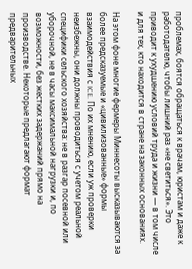проблемах, боятся обращаться к врачам, юристам и даже к работодателю, чтобы лишний раз «не светиться». Это приводит к ухудшению условий труда и жизни — в том числе и для тех, кто находится в стране на законных основаниях.

На этом фоне многие фермеры Миннесоты высказываются за более предсказуемые и «цивилизованные» формы взаимодействия с ICE. По их мнению, если уж проверки неизбежны, они должны проводиться с учетом реальной специфики сельского хозяйства: не в разгар посевной или уборочной, не в часы максимальной нагрузки и, по возможности, без жестких задержаний прямо на производстве. Некоторые предлагают формат предварительных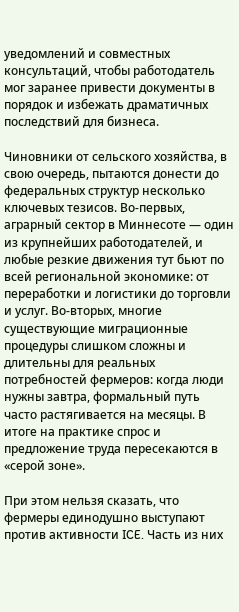уведомлений и совместных консультаций, чтобы работодатель мог заранее привести документы в порядок и избежать драматичных последствий для бизнеса.

Чиновники от сельского хозяйства, в свою очередь, пытаются донести до федеральных структур несколько ключевых тезисов. Во-первых, аграрный сектор в Миннесоте — один из крупнейших работодателей, и любые резкие движения тут бьют по всей региональной экономике: от переработки и логистики до торговли и услуг. Во-вторых, многие существующие миграционные процедуры слишком сложны и длительны для реальных потребностей фермеров: когда люди нужны завтра, формальный путь часто растягивается на месяцы. В итоге на практике спрос и предложение труда пересекаются в «серой зоне».

При этом нельзя сказать, что фермеры единодушно выступают против активности ICE. Часть из них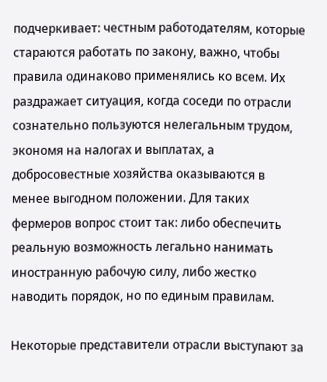подчеркивает: честным работодателям, которые стараются работать по закону, важно, чтобы правила одинаково применялись ко всем. Их раздражает ситуация, когда соседи по отрасли сознательно пользуются нелегальным трудом, экономя на налогах и выплатах, а добросовестные хозяйства оказываются в менее выгодном положении. Для таких фермеров вопрос стоит так: либо обеспечить реальную возможность легально нанимать иностранную рабочую силу, либо жестко наводить порядок, но по единым правилам.

Некоторые представители отрасли выступают за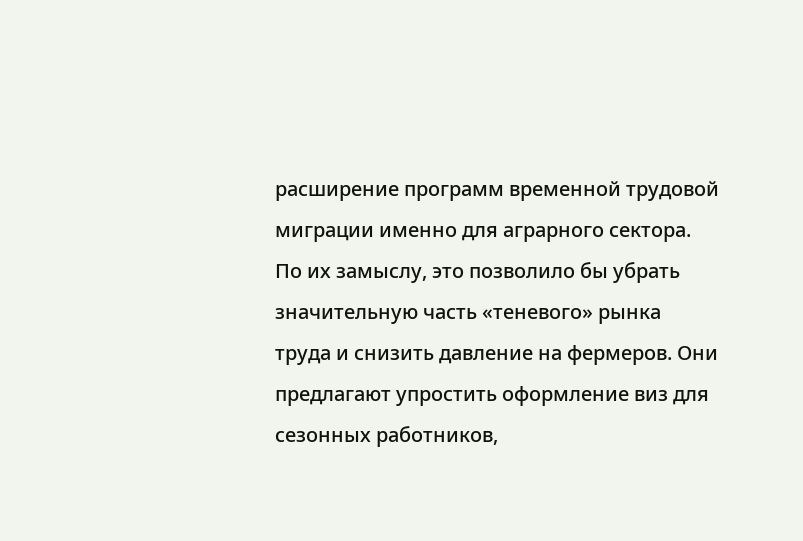расширение программ временной трудовой миграции именно для аграрного сектора. По их замыслу, это позволило бы убрать значительную часть «теневого» рынка труда и снизить давление на фермеров. Они предлагают упростить оформление виз для сезонных работников,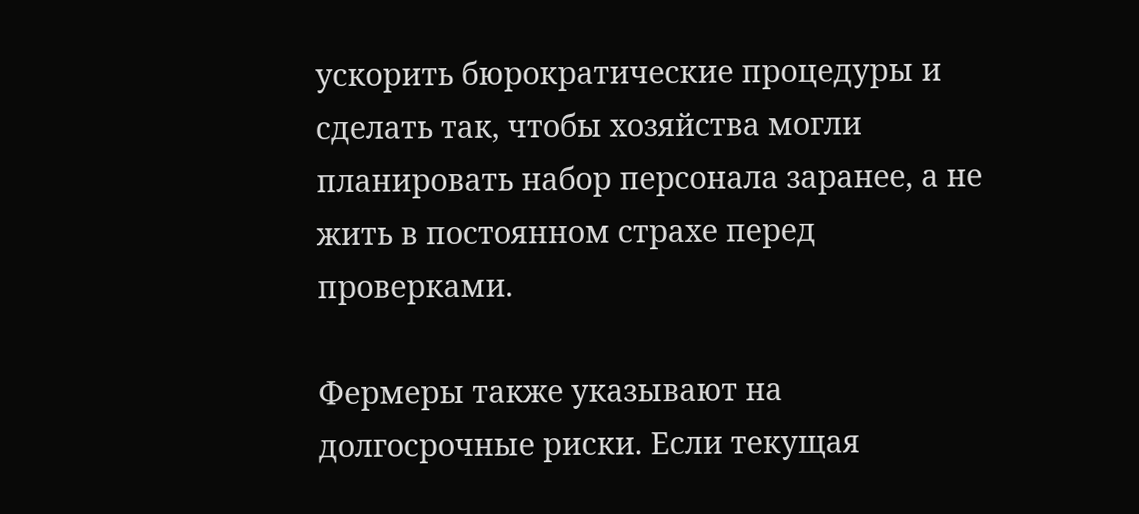ускорить бюрократические процедуры и сделать так, чтобы хозяйства могли планировать набор персонала заранее, а не жить в постоянном страхе перед проверками.

Фермеры также указывают на долгосрочные риски. Если текущая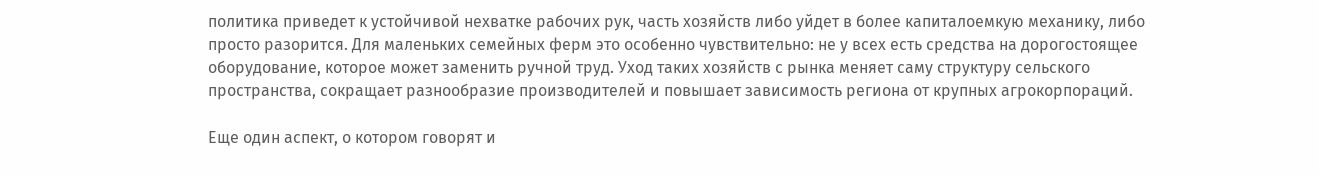политика приведет к устойчивой нехватке рабочих рук, часть хозяйств либо уйдет в более капиталоемкую механику, либо просто разорится. Для маленьких семейных ферм это особенно чувствительно: не у всех есть средства на дорогостоящее оборудование, которое может заменить ручной труд. Уход таких хозяйств с рынка меняет саму структуру сельского пространства, сокращает разнообразие производителей и повышает зависимость региона от крупных агрокорпораций.

Еще один аспект, о котором говорят и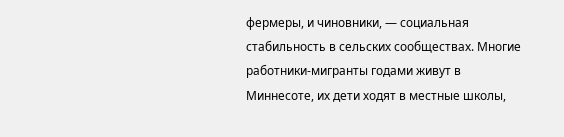фермеры, и чиновники, — социальная стабильность в сельских сообществах. Многие работники-мигранты годами живут в Миннесоте, их дети ходят в местные школы,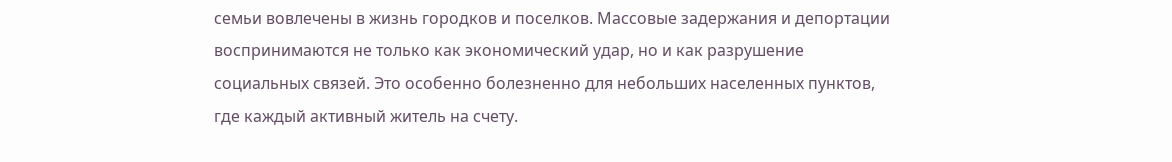семьи вовлечены в жизнь городков и поселков. Массовые задержания и депортации воспринимаются не только как экономический удар, но и как разрушение социальных связей. Это особенно болезненно для небольших населенных пунктов, где каждый активный житель на счету.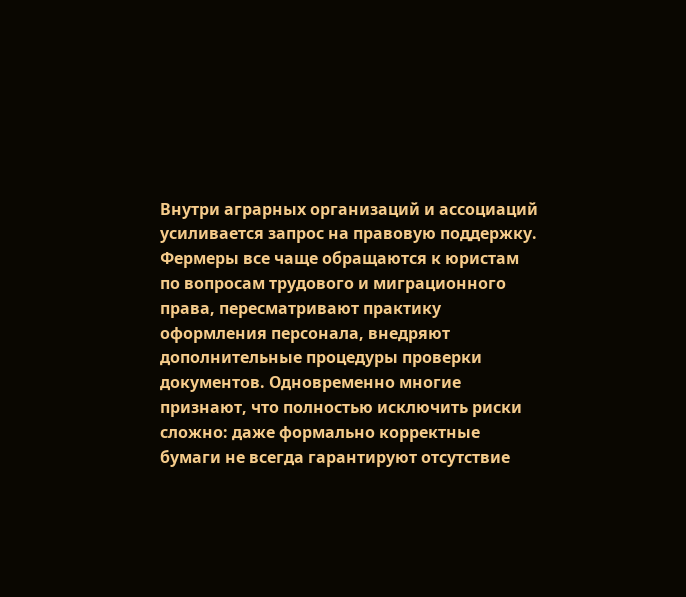Внутри аграрных организаций и ассоциаций усиливается запрос на правовую поддержку. Фермеры все чаще обращаются к юристам по вопросам трудового и миграционного права, пересматривают практику оформления персонала, внедряют дополнительные процедуры проверки документов. Одновременно многие признают, что полностью исключить риски сложно: даже формально корректные бумаги не всегда гарантируют отсутствие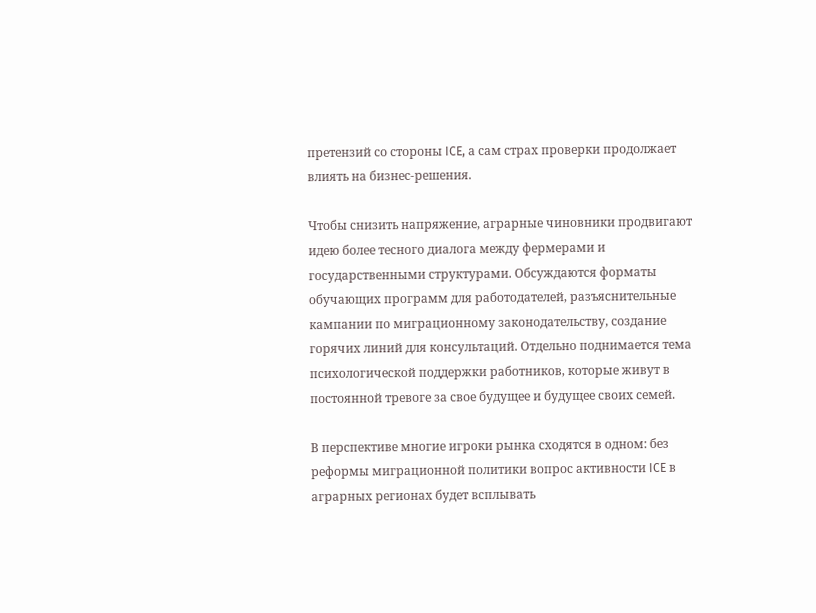претензий со стороны ICE, а сам страх проверки продолжает влиять на бизнес-решения.

Чтобы снизить напряжение, аграрные чиновники продвигают идею более тесного диалога между фермерами и государственными структурами. Обсуждаются форматы обучающих программ для работодателей, разъяснительные кампании по миграционному законодательству, создание горячих линий для консультаций. Отдельно поднимается тема психологической поддержки работников, которые живут в постоянной тревоге за свое будущее и будущее своих семей.

В перспективе многие игроки рынка сходятся в одном: без реформы миграционной политики вопрос активности ICE в аграрных регионах будет всплывать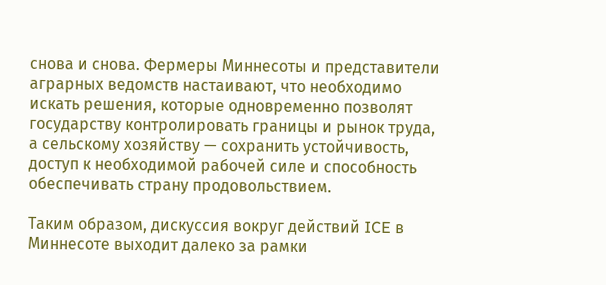снова и снова. Фермеры Миннесоты и представители аграрных ведомств настаивают, что необходимо искать решения, которые одновременно позволят государству контролировать границы и рынок труда, а сельскому хозяйству — сохранить устойчивость, доступ к необходимой рабочей силе и способность обеспечивать страну продовольствием.

Таким образом, дискуссия вокруг действий ICE в Миннесоте выходит далеко за рамки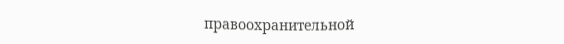правоохранительной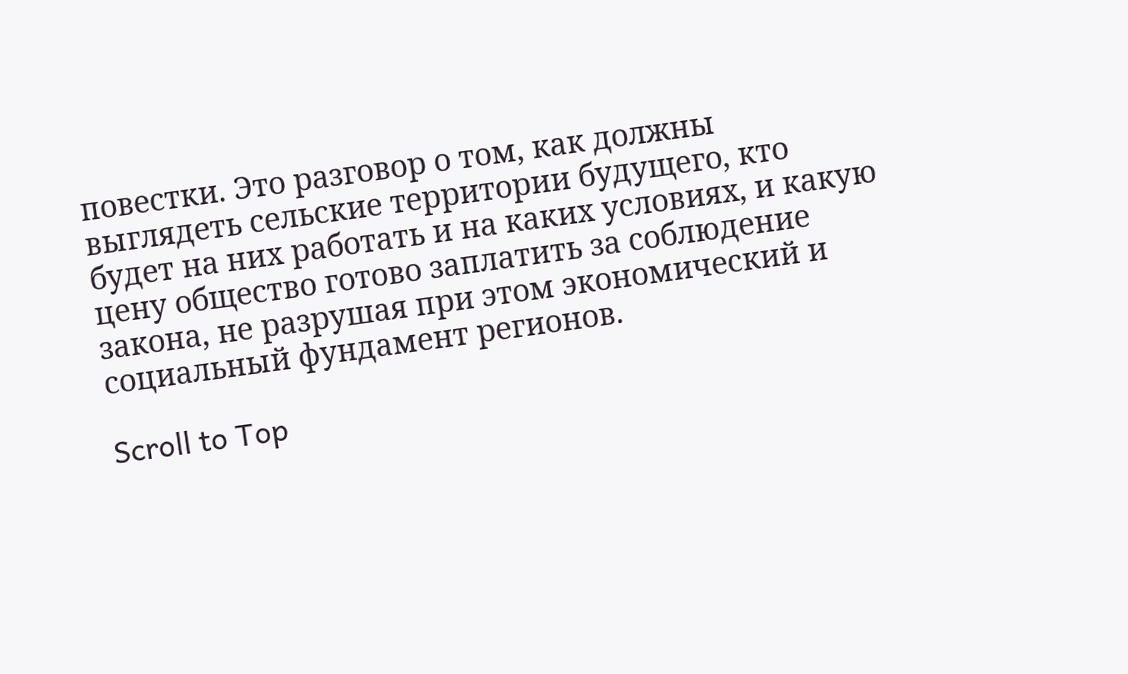повестки. Это разговор о том, как должны выглядеть сельские территории будущего, кто будет на них работать и на каких условиях, и какую цену общество готово заплатить за соблюдение закона, не разрушая при этом экономический и социальный фундамент регионов.

Scroll to Top